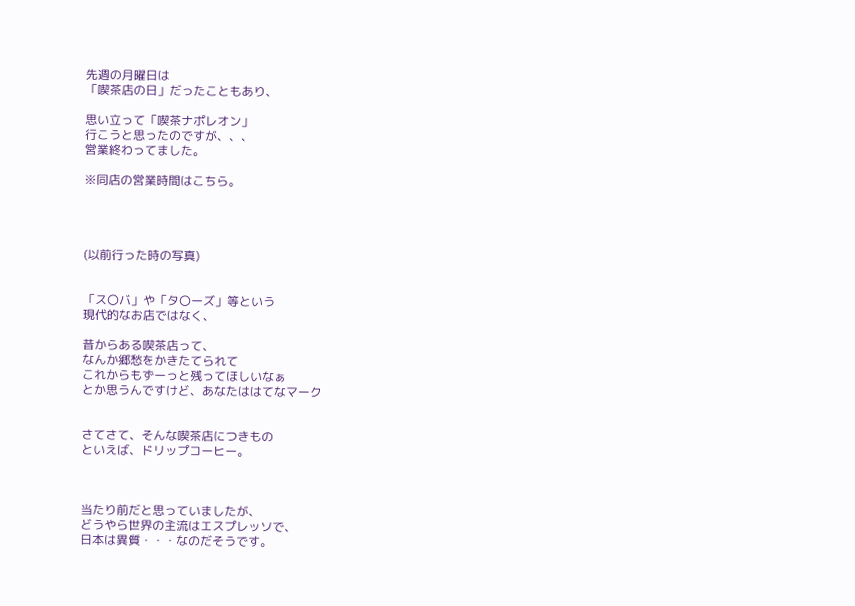先週の月曜日は
「喫茶店の日」だったこともあり、

思い立って「喫茶ナポレオン」
行こうと思ったのですが、、、
営業終わってました。

※同店の営業時間はこちら。




(以前行った時の写真)


「ス〇バ」や「タ〇ーズ」等という
現代的なお店ではなく、

昔からある喫茶店って、
なんか郷愁をかきたてられて
これからもずーっと残ってほしいなぁ
とか思うんですけど、あなたははてなマーク


さてさて、そんな喫茶店につきもの
といえば、ドリップコーヒー。



当たり前だと思っていましたが、
どうやら世界の主流はエスプレッソで、
日本は異質・・・なのだそうです。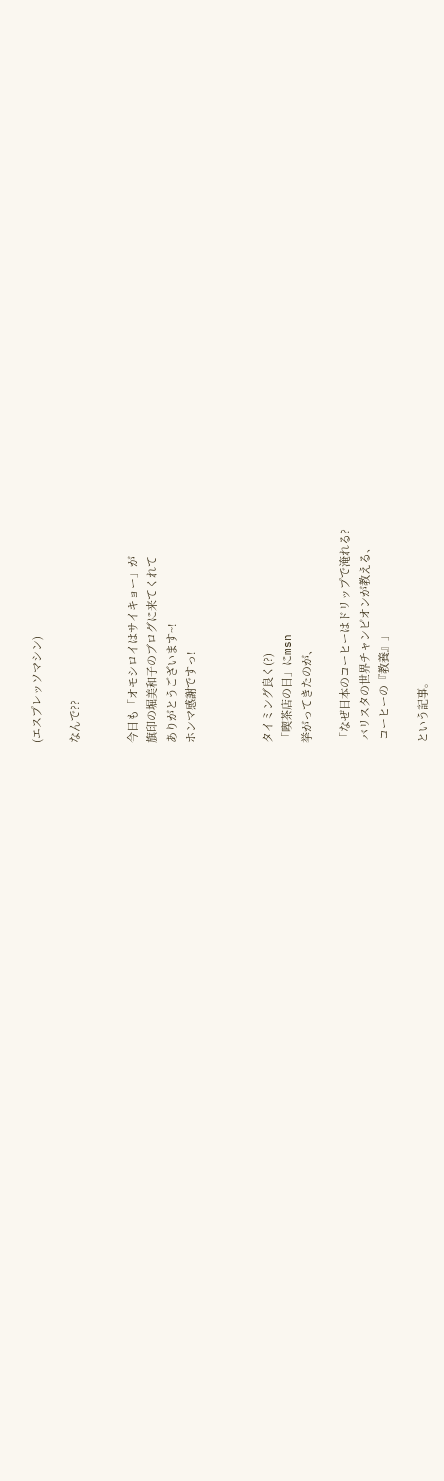(エスプレッソマシン)

なんで??


今日も「オモシロイはサイキョー」が
旗印の堀美和子のブログに来てくれて
ありがとうございます~!
ホンマ感謝ですっ!



タイミング良く(?)
「喫茶店の日」にmsn
挙がってきたのが、

「なぜ日本のコーヒーはドリップで淹れる?
 バリスタの世界チャンピオンが教える、
 コーヒーの『教養』」

という記事。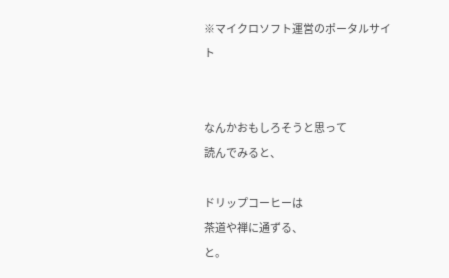※マイクロソフト運営のポータルサイト


なんかおもしろそうと思って
読んでみると、

ドリップコーヒーは
茶道や禅に通ずる、
と。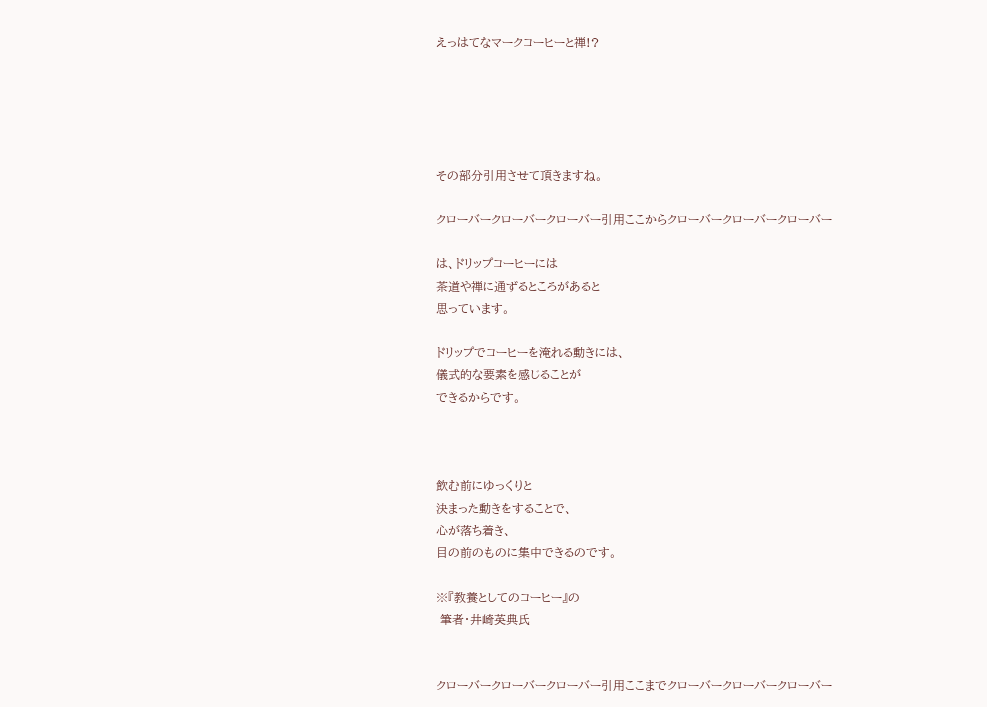えっはてなマークコーヒーと禅!?





その部分引用させて頂きますね。

クローバークローバークローバー引用ここからクローバークローバークローバー

は、ドリップコーヒーには
茶道や禅に通ずるところがあると
思っています。

ドリップでコーヒーを淹れる動きには、
儀式的な要素を感じることが
できるからです。



飲む前にゆっくりと
決まった動きをすることで、
心が落ち着き、
目の前のものに集中できるのです。

※『教養としてのコーヒー』の
 筆者・井崎英典氏


クローバークローバークローバー引用ここまでクローバークローバークローバー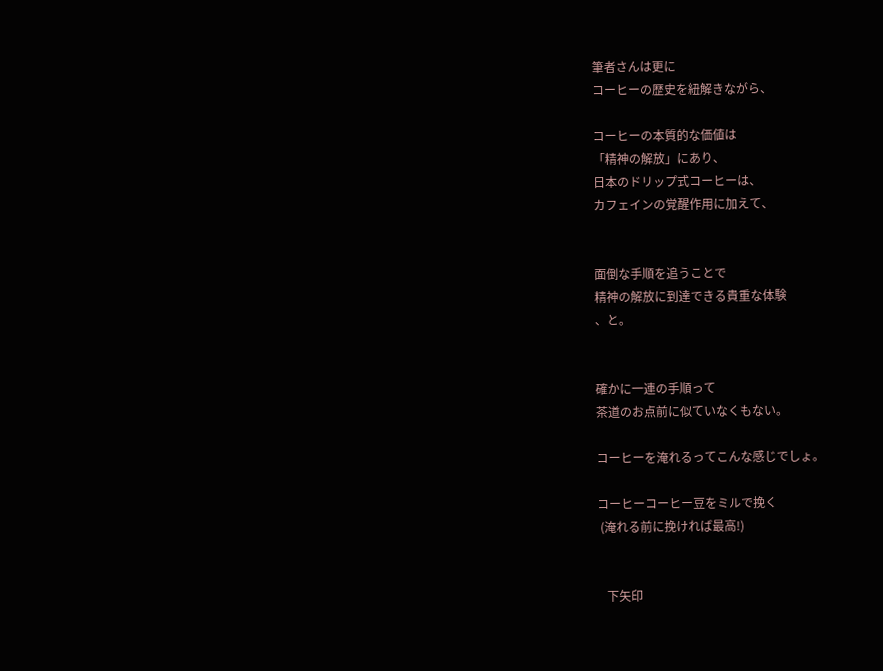筆者さんは更に
コーヒーの歴史を紐解きながら、

コーヒーの本質的な価値は
「精神の解放」にあり、
日本のドリップ式コーヒーは、
カフェインの覚醒作用に加えて、


面倒な手順を追うことで
精神の解放に到達できる貴重な体験
、と。


確かに一連の手順って
茶道のお点前に似ていなくもない。

コーヒーを淹れるってこんな感じでしょ。

コーヒーコーヒー豆をミルで挽く
 (淹れる前に挽ければ最高!)


   下矢印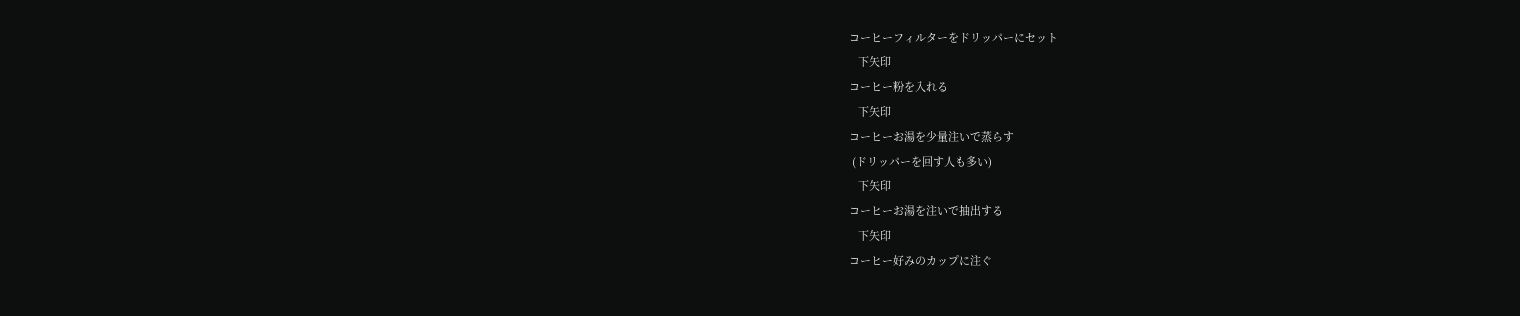コーヒーフィルターをドリッパーにセット
   下矢印
コーヒー粉を入れる
   下矢印
コーヒーお湯を少量注いで蒸らす
 (ドリッパーを回す人も多い)
   下矢印
コーヒーお湯を注いで抽出する
   下矢印
コーヒー好みのカップに注ぐ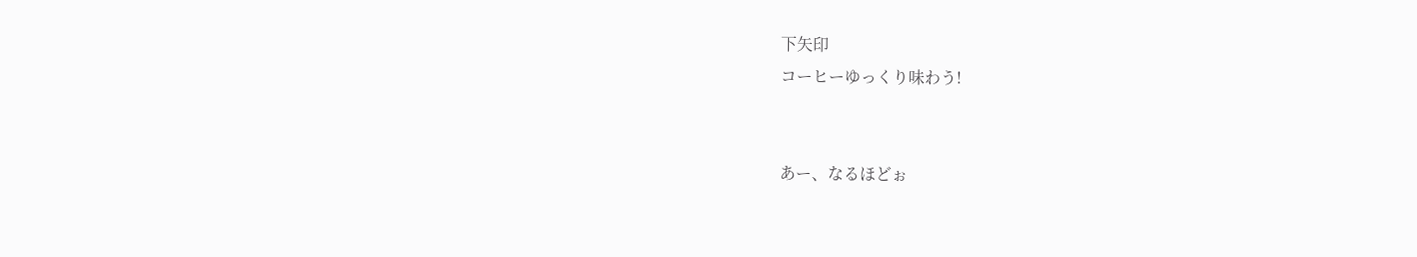下矢印
コーヒーゆっくり味わう!


あー、なるほどぉ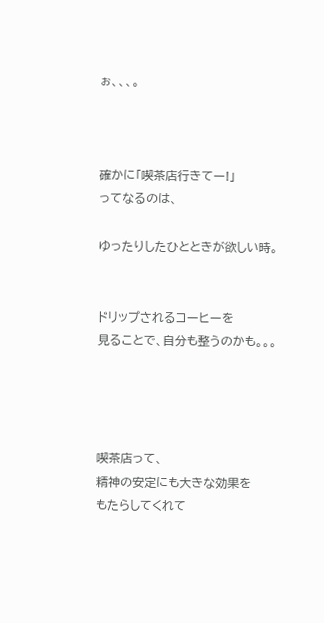ぉ、、、。



確かに「喫茶店行きてー!」
ってなるのは、

ゆったりしたひとときが欲しい時。


ドリップされるコーヒーを
見ることで、自分も整うのかも。。。




喫茶店って、
精神の安定にも大きな効果を
もたらしてくれて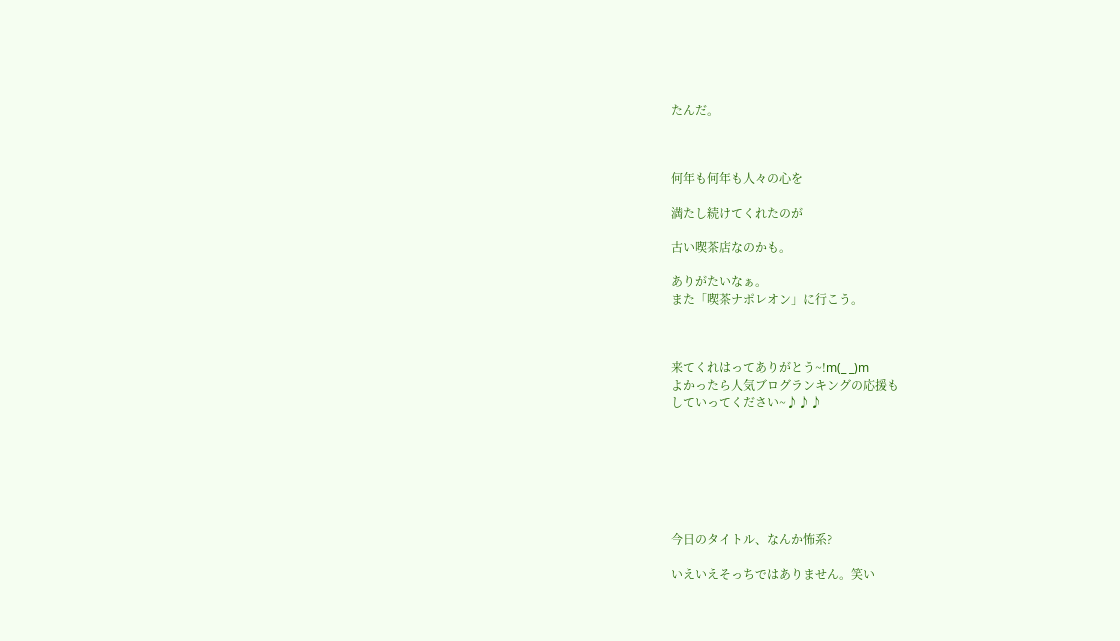たんだ。



何年も何年も人々の心を

満たし続けてくれたのが

古い喫茶店なのかも。

ありがたいなぁ。
また「喫茶ナポレオン」に行こう。



来てくれはってありがとう~!m(_ _)m
よかったら人気ブログランキングの応援も
していってください~♪♪♪







今日のタイトル、なんか怖系?

いえいえそっちではありません。笑い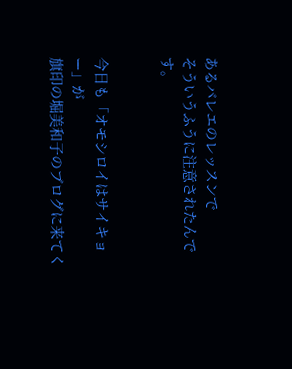あるバレエのレッスンで
そういうふうに注意されたんです。


今日も「オモシロイはサイキョー」が
旗印の堀美和子のブログに来てく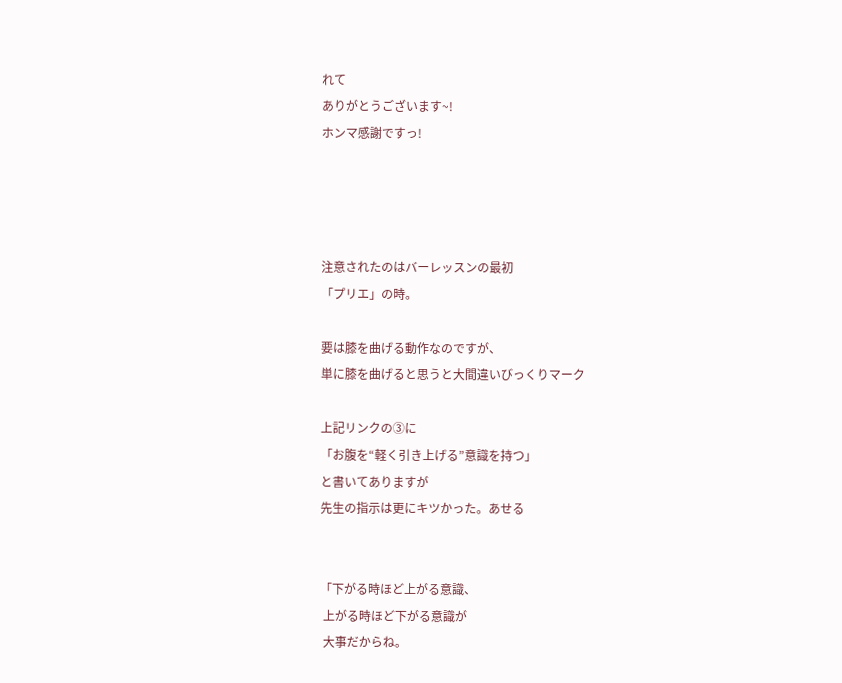れて
ありがとうございます~!
ホンマ感謝ですっ!




注意されたのはバーレッスンの最初
「プリエ」の時。

要は膝を曲げる動作なのですが、
単に膝を曲げると思うと大間違いびっくりマーク

上記リンクの③に
「お腹を“軽く引き上げる”意識を持つ」
と書いてありますが
先生の指示は更にキツかった。あせる


「下がる時ほど上がる意識、
 上がる時ほど下がる意識が
 大事だからね。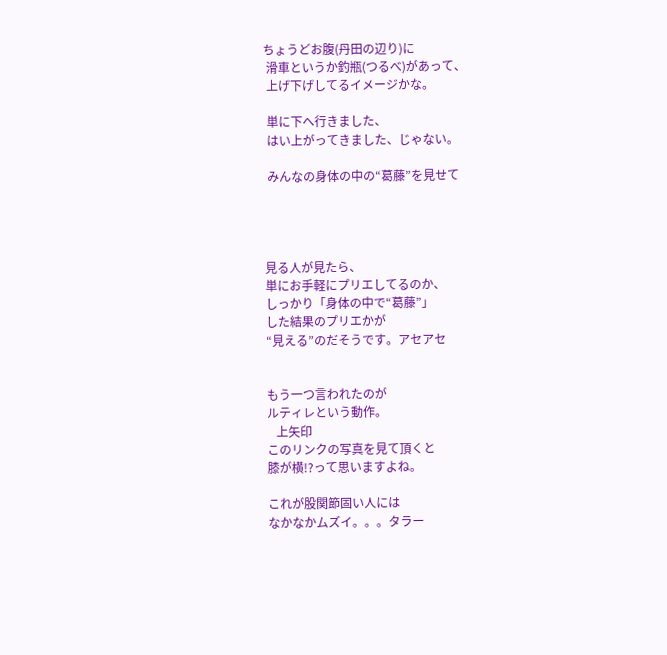ちょうどお腹(丹田の辺り)に
 滑車というか釣瓶(つるべ)があって、
 上げ下げしてるイメージかな。

 単に下へ行きました、
 はい上がってきました、じゃない。

 みんなの身体の中の“葛藤”を見せて




見る人が見たら、
単にお手軽にプリエしてるのか、
しっかり「身体の中で“葛藤”」
した結果のプリエかが
“見える”のだそうです。アセアセ


もう一つ言われたのが
ルティレという動作。
   上矢印
このリンクの写真を見て頂くと
膝が横!?って思いますよね。

これが股関節固い人には
なかなかムズイ。。。タラー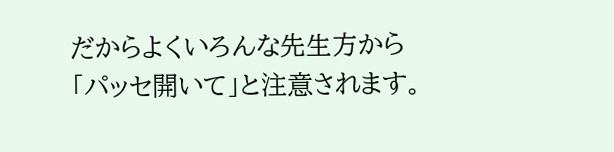だからよくいろんな先生方から
「パッセ開いて」と注意されます。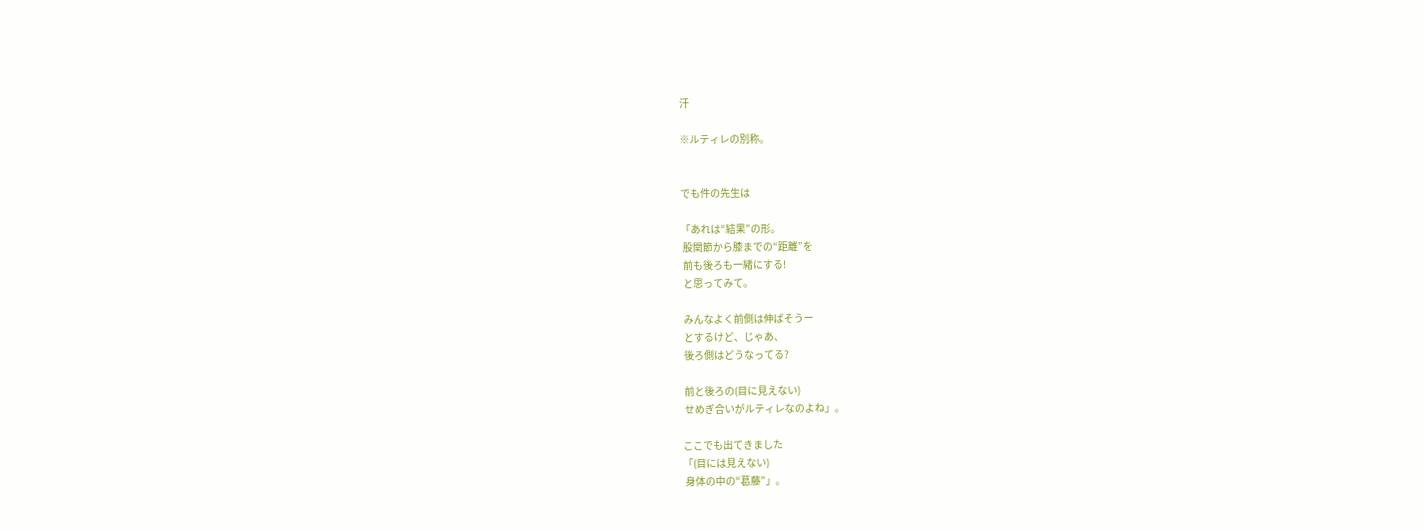汗

※ルティレの別称。


でも件の先生は

「あれは“結果”の形。
 股関節から膝までの“距離”を
 前も後ろも一緒にする!
 と思ってみて。

 みんなよく前側は伸ばそうー
 とするけど、じゃあ、
 後ろ側はどうなってる?

 前と後ろの(目に見えない)
 せめぎ合いがルティレなのよね」。

ここでも出てきました
「(目には見えない)
 身体の中の“葛藤”」。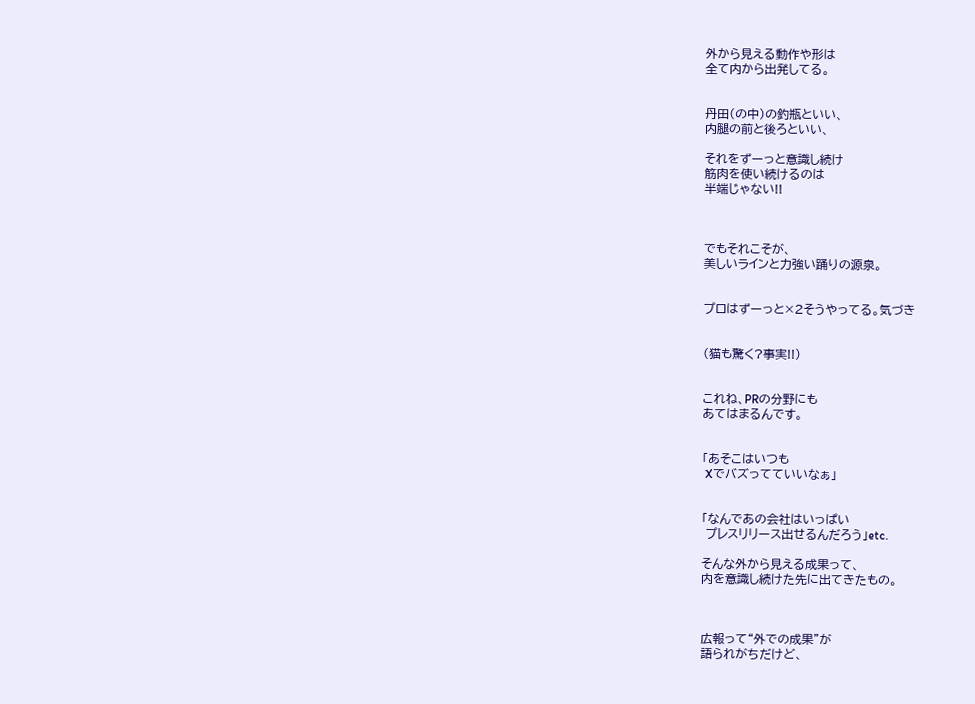外から見える動作や形は
全て内から出発してる。


丹田(の中)の釣瓶といい、
内腿の前と後ろといい、

それをずーっと意識し続け
筋肉を使い続けるのは
半端じゃない!!



でもそれこそが、
美しいラインと力強い踊りの源泉。


プロはずーっと×2そうやってる。気づき


(猫も驚く?事実!!)


これね、PRの分野にも
あてはまるんです。


「あそこはいつも
 Xでバズってていいなぁ」


「なんであの会社はいっぱい
 プレスリリース出せるんだろう」etc.

そんな外から見える成果って、
内を意識し続けた先に出てきたもの。



広報って“外での成果”が
語られがちだけど、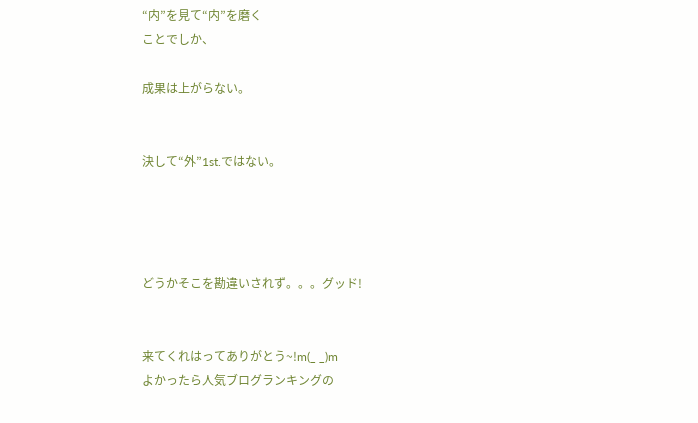“内”を見て“内”を磨く
ことでしか、

成果は上がらない。


決して“外”1st.ではない。




どうかそこを勘違いされず。。。グッド!


来てくれはってありがとう~!m(_ _)m
よかったら人気ブログランキングの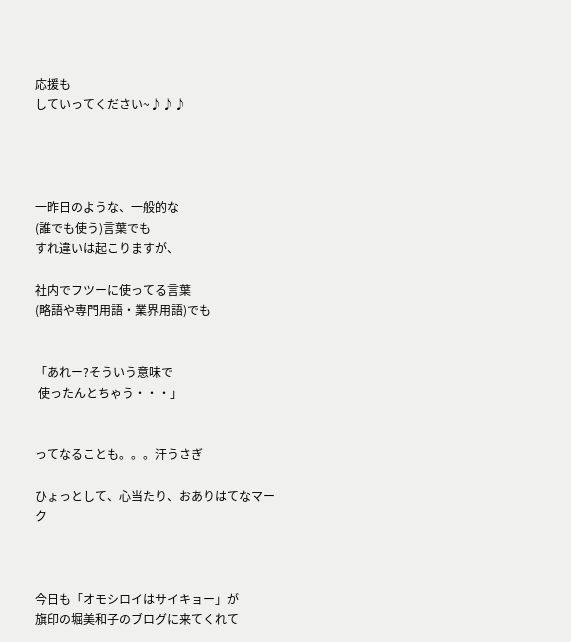応援も
していってください~♪♪♪




一昨日のような、一般的な
(誰でも使う)言葉でも
すれ違いは起こりますが、

社内でフツーに使ってる言葉
(略語や専門用語・業界用語)でも


「あれー?そういう意味で
 使ったんとちゃう・・・」


ってなることも。。。汗うさぎ

ひょっとして、心当たり、おありはてなマーク



今日も「オモシロイはサイキョー」が
旗印の堀美和子のブログに来てくれて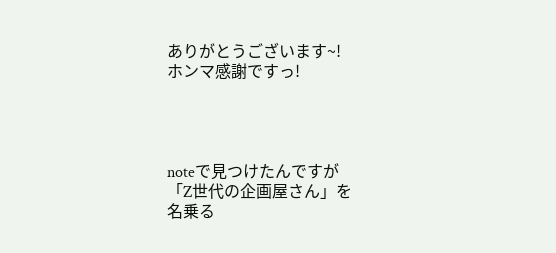ありがとうございます~!
ホンマ感謝ですっ!




noteで見つけたんですが
「Z世代の企画屋さん」を
名乗る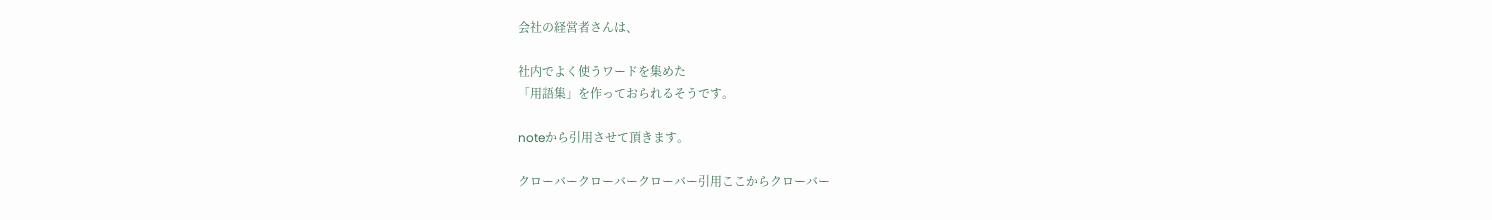会社の経営者さんは、

社内でよく使うワードを集めた
「用語集」を作っておられるそうです。

noteから引用させて頂きます。

クローバークローバークローバー引用ここからクローバー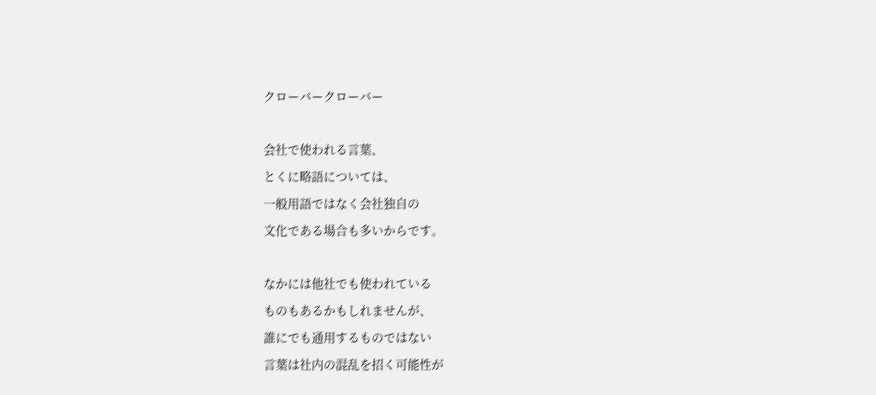クローバークローバー

会社で使われる言葉、
とくに略語については、
一般用語ではなく会社独自の
文化である場合も多いからです。

なかには他社でも使われている
ものもあるかもしれませんが、
誰にでも通用するものではない
言葉は社内の混乱を招く可能性が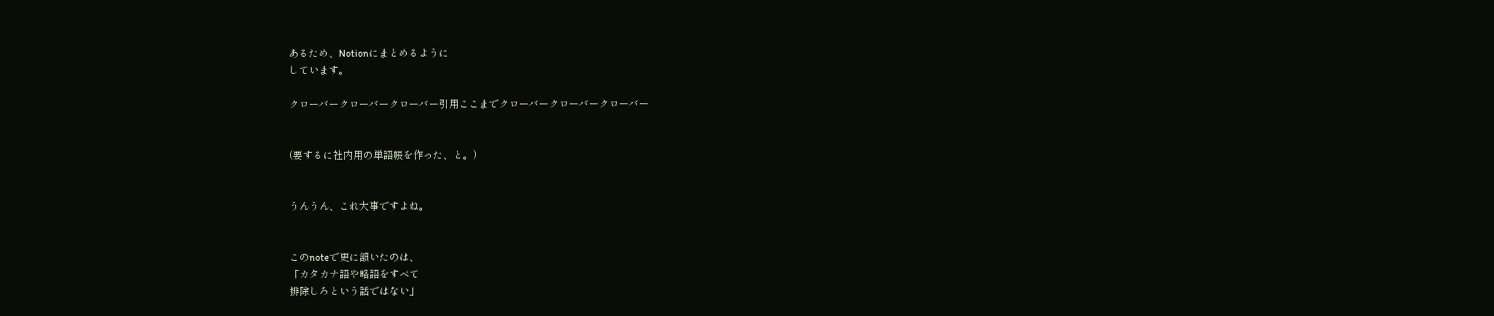あるため、Notionにまとめるように
しています。

クローバークローバークローバー引用ここまでクローバークローバークローバー


(要するに社内用の単語帳を作った、と。)


うんうん、これ大事ですよね。


このnoteで更に頷いたのは、
「カタカナ語や略語をすべて
排除しろという話ではない」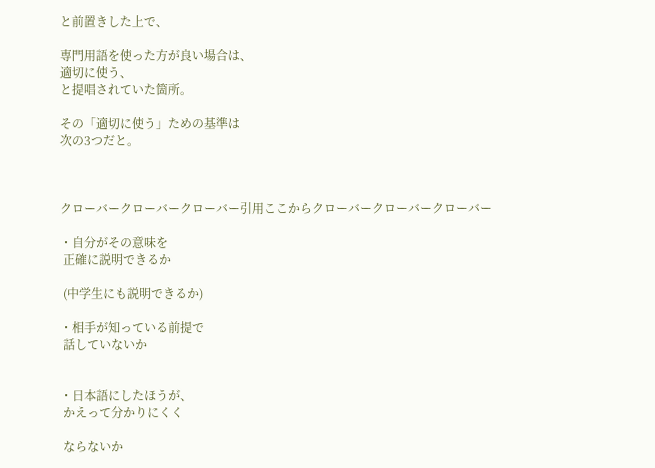と前置きした上で、

専門用語を使った方が良い場合は、
適切に使う、
と提唱されていた箇所。

その「適切に使う」ための基準は
次の3つだと。



クローバークローバークローバー引用ここからクローバークローバークローバー

・自分がその意味を
 正確に説明できるか

 (中学生にも説明できるか)

・相手が知っている前提で
 話していないか


・日本語にしたほうが、
 かえって分かりにくく

 ならないか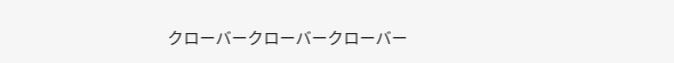クローバークローバークローバー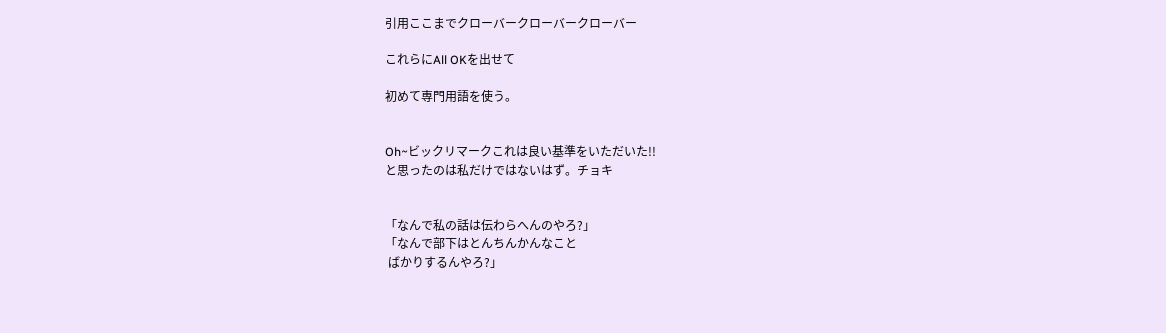引用ここまでクローバークローバークローバー

これらにAll OKを出せて

初めて専門用語を使う。


Oh~ビックリマークこれは良い基準をいただいた!!
と思ったのは私だけではないはず。チョキ


「なんで私の話は伝わらへんのやろ?」
「なんで部下はとんちんかんなこと
 ばかりするんやろ?」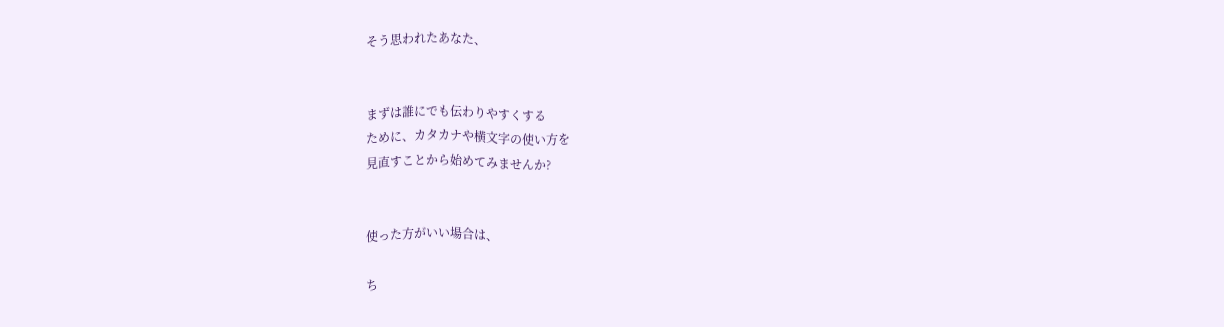そう思われたあなた、


まずは誰にでも伝わりやすくする
ために、カタカナや横文字の使い方を
見直すことから始めてみませんか?


使った方がいい場合は、

ち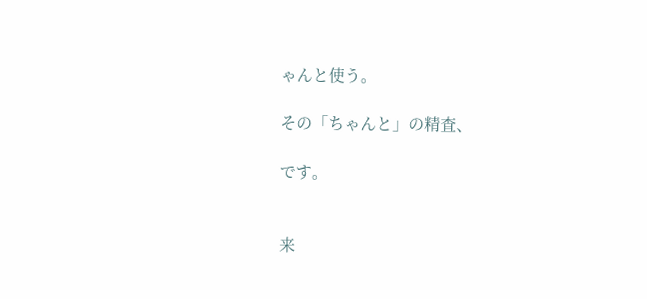ゃんと使う。

その「ちゃんと」の精査、

です。


来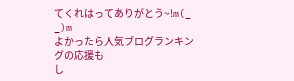てくれはってありがとう~!m(_ _)m
よかったら人気ブログランキングの応援も
し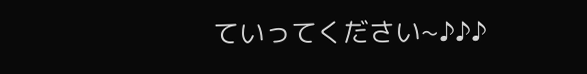ていってください~♪♪♪